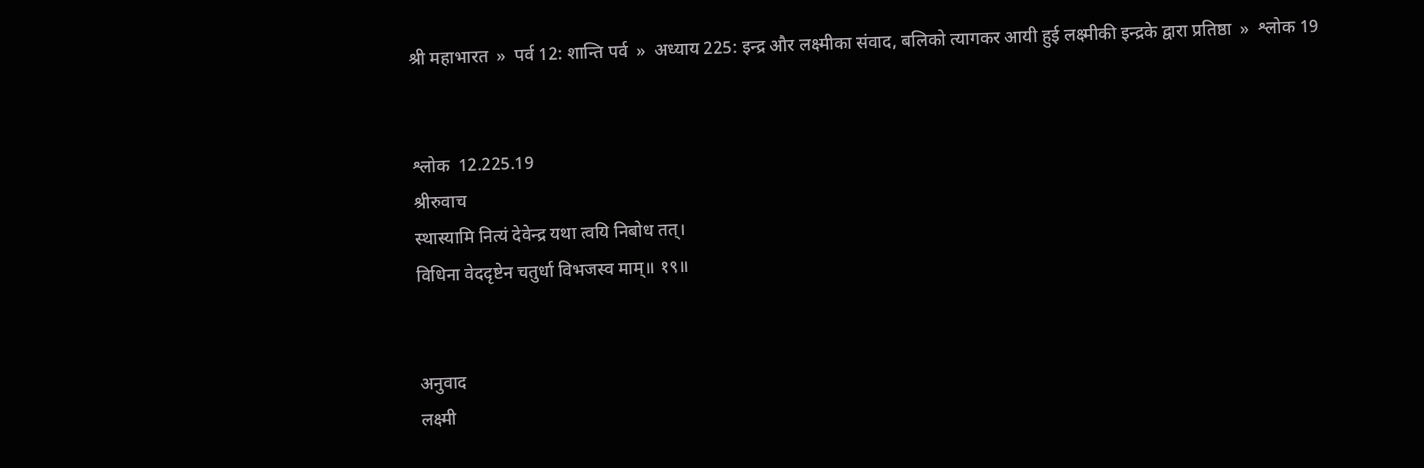श्री महाभारत  »  पर्व 12: शान्ति पर्व  »  अध्याय 225: इन्द्र और लक्ष्मीका संवाद, बलिको त्यागकर आयी हुई लक्ष्मीकी इन्द्रके द्वारा प्रतिष्ठा  »  श्लोक 19


श्लोक  12.225.19
श्रीरुवाच
स्थास्यामि नित्यं देवेन्द्र यथा त्वयि निबोध तत्।
विधिना वेददृष्टेन चतुर्धा विभजस्व माम्॥ १९॥


अनुवाद
लक्ष्मी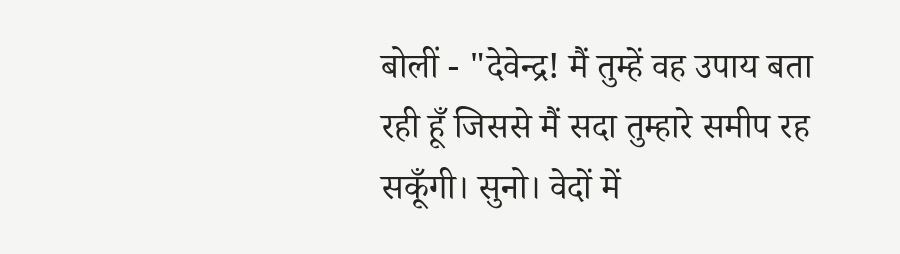बोलीं - "देवेन्द्र! मैं तुम्हें वह उपाय बता रही हूँ जिससे मैं सदा तुम्हारे समीप रह सकूँगी। सुनो। वेदों में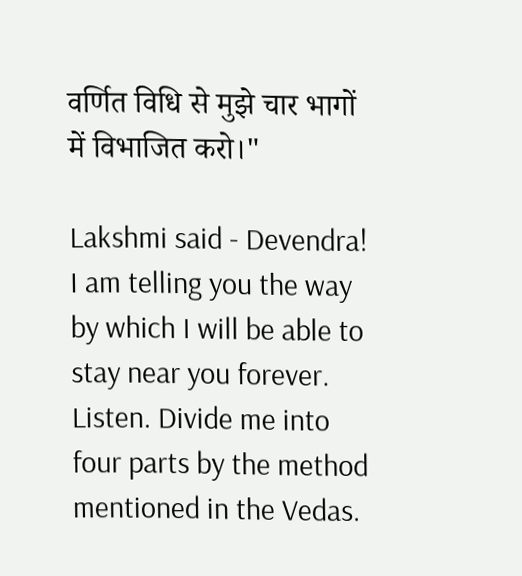वर्णित विधि से मुझे चार भागों में विभाजित करो।"

Lakshmi said - Devendra! I am telling you the way by which I will be able to stay near you forever. Listen. Divide me into four parts by the method mentioned in the Vedas.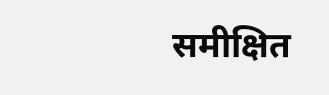समीक्षित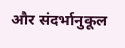और संदर्भानुकूल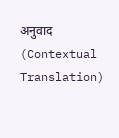अनुवाद (Contextual Translation)